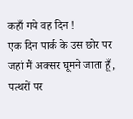कहाँ गये वह दिन !
एक दिन पार्क के उस छोर पर जहां मैं अक्सर घूमने जाता हूँ, पत्थरों पर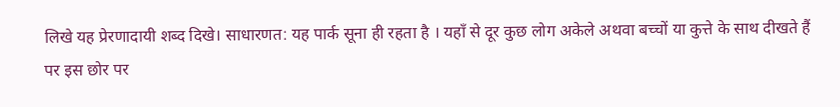लिखे यह प्रेरणादायी शब्द दिखे। साधारणत: यह पार्क सूना ही रहता है । यहाँ से दूर कुछ लोग अकेले अथवा बच्चों या कुत्ते के साथ दीखते हैं पर इस छोर पर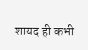शायद ही कभी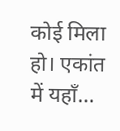कोई मिला हो। एकांत में यहाँ…